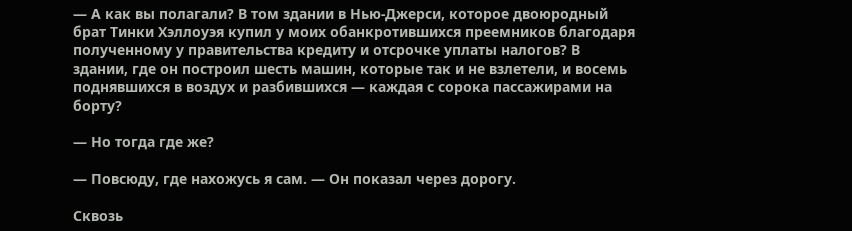— А как вы полагали? В том здании в Нью-Джерси, которое двоюродный брат Тинки Хэллоуэя купил у моих обанкротившихся преемников благодаря полученному у правительства кредиту и отсрочке уплаты налогов? В здании, где он построил шесть машин, которые так и не взлетели, и восемь поднявшихся в воздух и разбившихся — каждая с сорока пассажирами на борту?

— Но тогда где же?

— Повсюду, где нахожусь я сам. — Он показал через дорогу.

Сквозь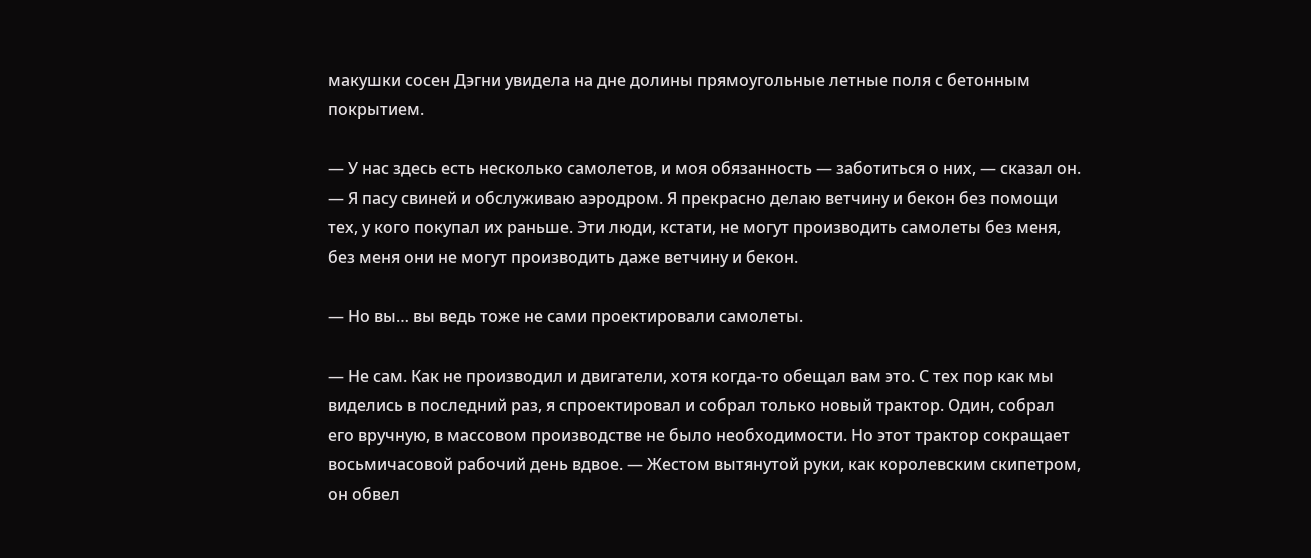макушки сосен Дэгни увидела на дне долины прямоугольные летные поля с бетонным покрытием.

— У нас здесь есть несколько самолетов, и моя обязанность — заботиться о них, — сказал он. — Я пасу свиней и обслуживаю аэродром. Я прекрасно делаю ветчину и бекон без помощи тех, у кого покупал их раньше. Эти люди, кстати, не могут производить самолеты без меня, без меня они не могут производить даже ветчину и бекон.

— Но вы… вы ведь тоже не сами проектировали самолеты.

— Не сам. Как не производил и двигатели, хотя когда-то обещал вам это. С тех пор как мы виделись в последний раз, я спроектировал и собрал только новый трактор. Один, собрал его вручную, в массовом производстве не было необходимости. Но этот трактор сокращает восьмичасовой рабочий день вдвое. — Жестом вытянутой руки, как королевским скипетром, он обвел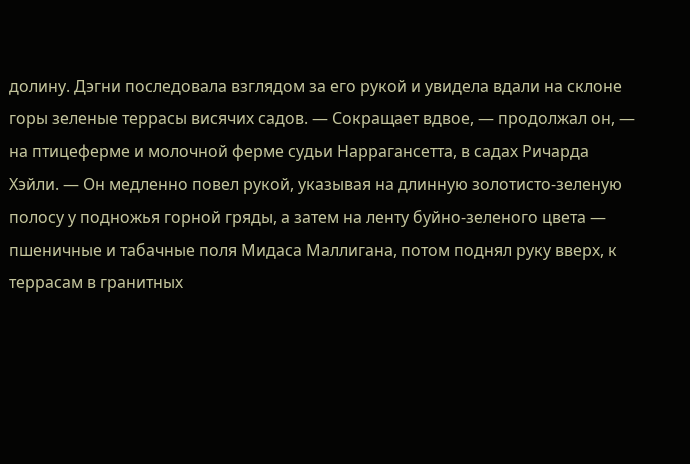долину. Дэгни последовала взглядом за его рукой и увидела вдали на склоне горы зеленые террасы висячих садов. — Сокращает вдвое, — продолжал он, — на птицеферме и молочной ферме судьи Наррагансетта, в садах Ричарда Хэйли. — Он медленно повел рукой, указывая на длинную золотисто-зеленую полосу у подножья горной гряды, а затем на ленту буйно-зеленого цвета — пшеничные и табачные поля Мидаса Маллигана, потом поднял руку вверх, к террасам в гранитных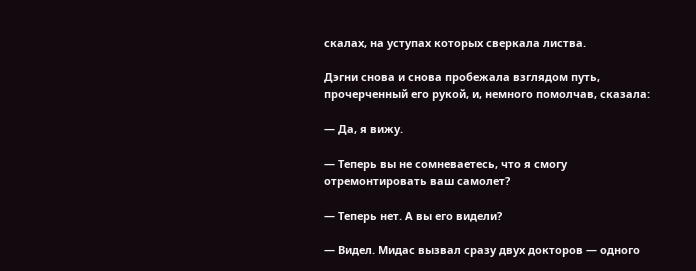скалах, на уступах которых сверкала листва.

Дэгни снова и снова пробежала взглядом путь, прочерченный его рукой, и, немного помолчав, сказала:

— Да, я вижу.

— Теперь вы не сомневаетесь, что я смогу отремонтировать ваш самолет?

— Теперь нет. А вы его видели?

— Видел. Мидас вызвал сразу двух докторов — одного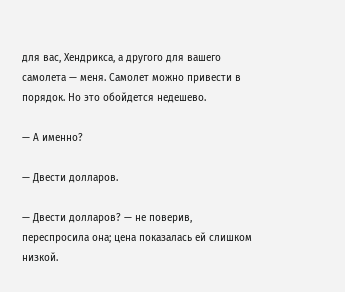для вас, Хендрикса, а другого для вашего самолета — меня. Самолет можно привести в порядок. Но это обойдется недешево.

— А именно?

— Двести долларов.

— Двести долларов? — не поверив, переспросила она; цена показалась ей слишком низкой.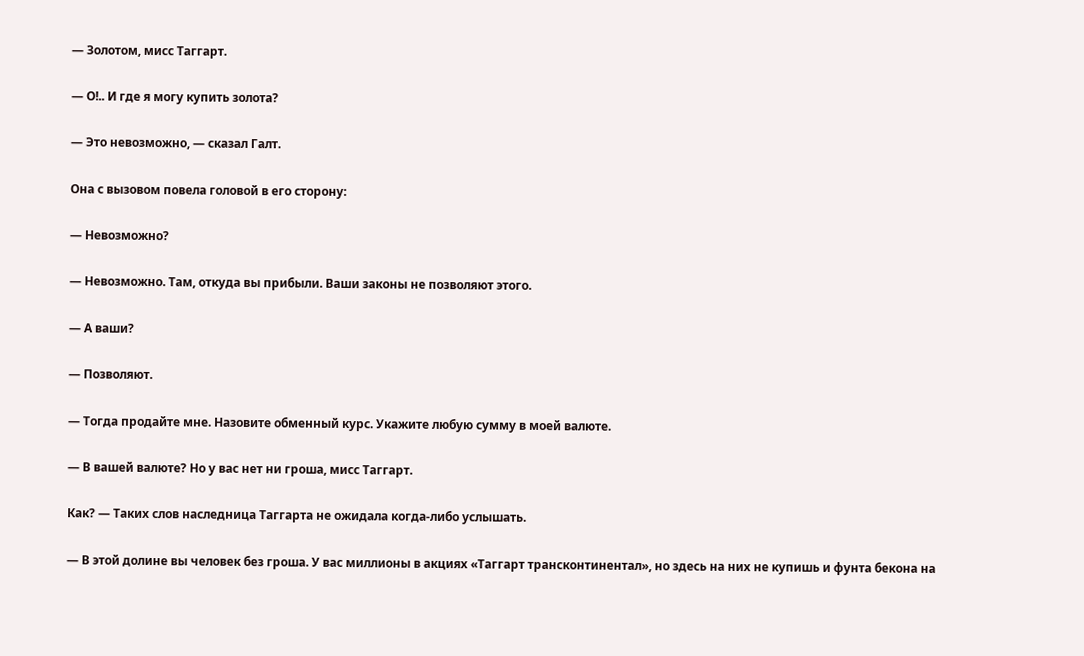— Золотом, мисс Таггарт.

— О!.. И где я могу купить золота?

— Это невозможно, — сказал Галт.

Она с вызовом повела головой в его сторону:

— Невозможно?

— Невозможно. Там, откуда вы прибыли. Ваши законы не позволяют этого.

— А ваши?

— Позволяют.

— Тогда продайте мне. Назовите обменный курс. Укажите любую сумму в моей валюте.

— В вашей валюте? Но у вас нет ни гроша, мисс Таггарт.

Как? — Таких слов наследница Таггарта не ожидала когда-либо услышать.

— В этой долине вы человек без гроша. У вас миллионы в акциях «Таггарт трансконтинентал», но здесь на них не купишь и фунта бекона на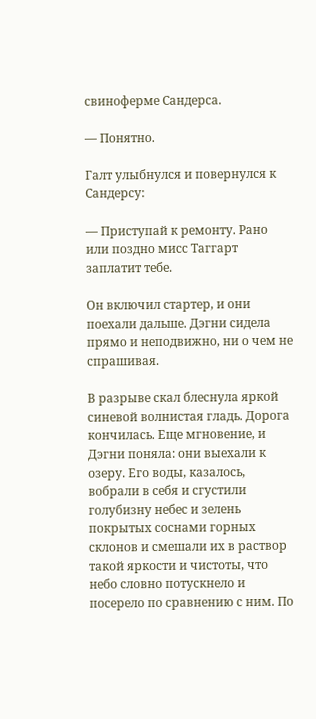свиноферме Сандерса.

— Понятно.

Галт улыбнулся и повернулся к Сандерсу:

— Приступай к ремонту. Рано или поздно мисс Таггарт заплатит тебе.

Он включил стартер, и они поехали дальше. Дэгни сидела прямо и неподвижно, ни о чем не спрашивая.

В разрыве скал блеснула яркой синевой волнистая гладь. Дорога кончилась. Еще мгновение, и Дэгни поняла: они выехали к озеру. Его воды, казалось, вобрали в себя и сгустили голубизну небес и зелень покрытых соснами горных склонов и смешали их в раствор такой яркости и чистоты, что небо словно потускнело и посерело по сравнению с ним. По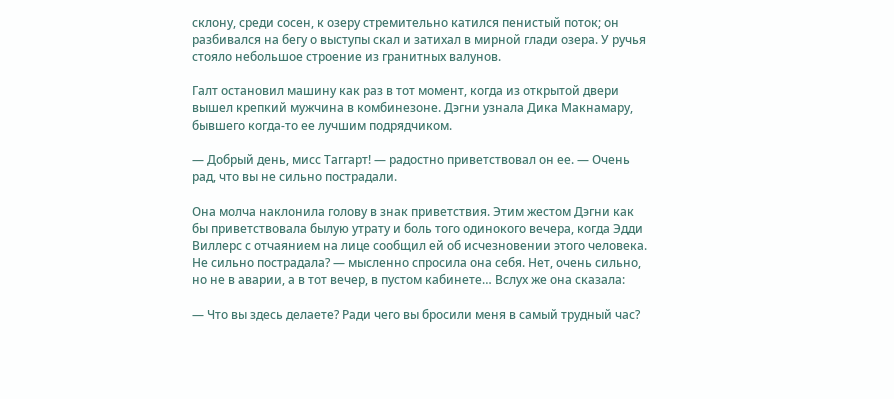склону, среди сосен, к озеру стремительно катился пенистый поток; он разбивался на бегу о выступы скал и затихал в мирной глади озера. У ручья стояло небольшое строение из гранитных валунов.

Галт остановил машину как раз в тот момент, когда из открытой двери вышел крепкий мужчина в комбинезоне. Дэгни узнала Дика Макнамару, бывшего когда-то ее лучшим подрядчиком.

— Добрый день, мисс Таггарт! — радостно приветствовал он ее. — Очень рад, что вы не сильно пострадали.

Она молча наклонила голову в знак приветствия. Этим жестом Дэгни как бы приветствовала былую утрату и боль того одинокого вечера, когда Эдди Виллерс с отчаянием на лице сообщил ей об исчезновении этого человека. Не сильно пострадала? — мысленно спросила она себя. Нет, очень сильно, но не в аварии, а в тот вечер, в пустом кабинете… Вслух же она сказала:

— Что вы здесь делаете? Ради чего вы бросили меня в самый трудный час?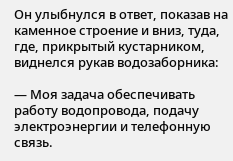Он улыбнулся в ответ, показав на каменное строение и вниз, туда, где, прикрытый кустарником, виднелся рукав водозаборника:

— Моя задача обеспечивать работу водопровода, подачу электроэнергии и телефонную связь.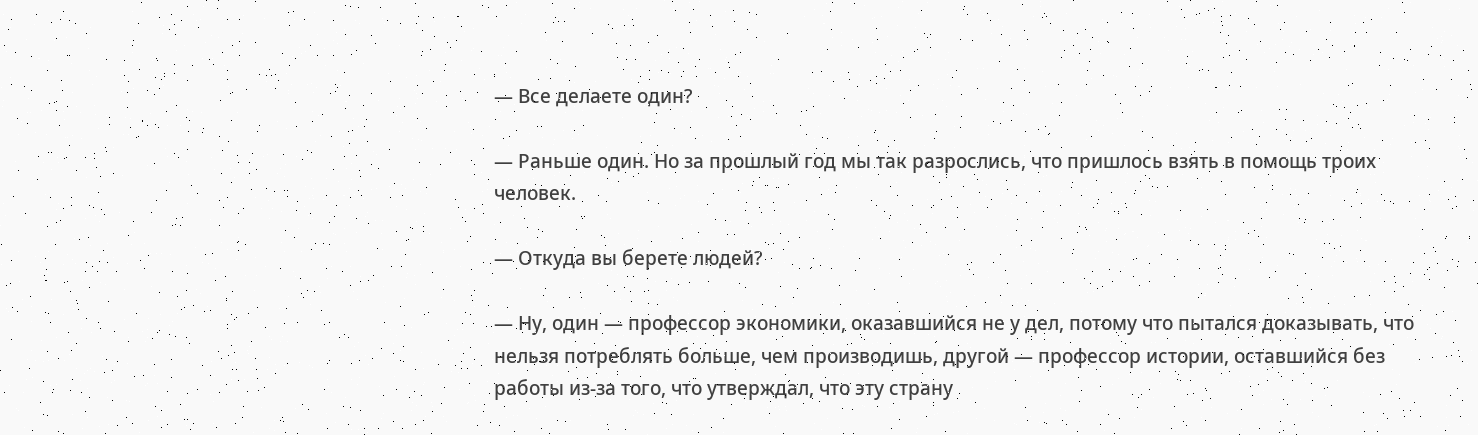— Все делаете один?

— Раньше один. Но за прошлый год мы так разрослись, что пришлось взять в помощь троих человек.

— Откуда вы берете людей?

— Ну, один — профессор экономики, оказавшийся не у дел, потому что пытался доказывать, что нельзя потреблять больше, чем производишь, другой — профессор истории, оставшийся без работы из-за того, что утверждал, что эту страну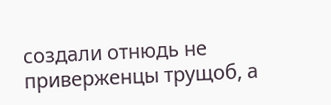создали отнюдь не приверженцы трущоб, а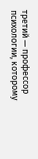третий — профессор психологии, которому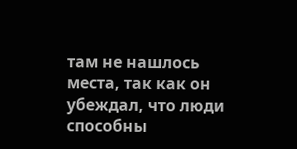там не нашлось места, так как он убеждал, что люди способны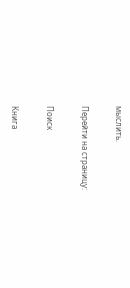мыслить.

Перейти на страницу:

Поиск

Книга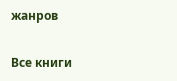жанров

Все книги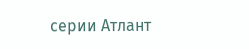серии Атлант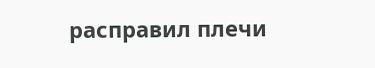расправил плечи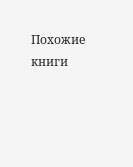Похожие книги